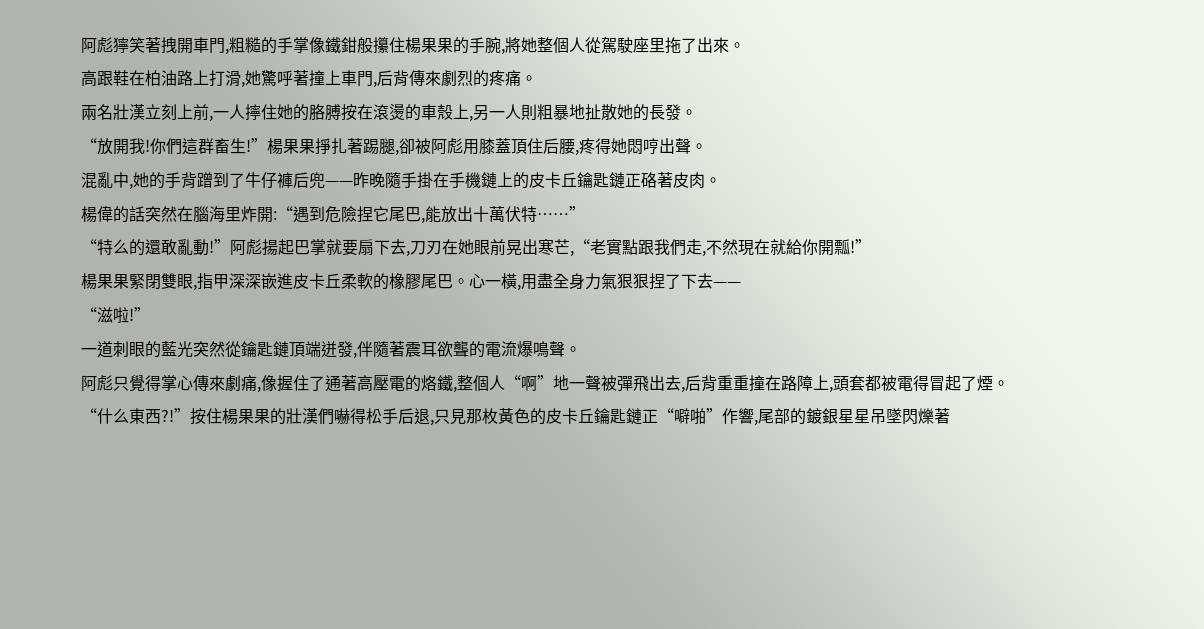阿彪獰笑著拽開車門,粗糙的手掌像鐵鉗般攥住楊果果的手腕,將她整個人從駕駛座里拖了出來。
高跟鞋在柏油路上打滑,她驚呼著撞上車門,后背傳來劇烈的疼痛。
兩名壯漢立刻上前,一人擰住她的胳膊按在滾燙的車殼上,另一人則粗暴地扯散她的長發。
“放開我!你們這群畜生!”楊果果掙扎著踢腿,卻被阿彪用膝蓋頂住后腰,疼得她悶哼出聲。
混亂中,她的手背蹭到了牛仔褲后兜——昨晚隨手掛在手機鏈上的皮卡丘鑰匙鏈正硌著皮肉。
楊偉的話突然在腦海里炸開:“遇到危險捏它尾巴,能放出十萬伏特……”
“特么的還敢亂動!”阿彪揚起巴掌就要扇下去,刀刃在她眼前晃出寒芒,“老實點跟我們走,不然現在就給你開瓢!”
楊果果緊閉雙眼,指甲深深嵌進皮卡丘柔軟的橡膠尾巴。心一橫,用盡全身力氣狠狠捏了下去——
“滋啦!”
一道刺眼的藍光突然從鑰匙鏈頂端迸發,伴隨著震耳欲聾的電流爆鳴聲。
阿彪只覺得掌心傳來劇痛,像握住了通著高壓電的烙鐵,整個人“啊”地一聲被彈飛出去,后背重重撞在路障上,頭套都被電得冒起了煙。
“什么東西?!”按住楊果果的壯漢們嚇得松手后退,只見那枚黃色的皮卡丘鑰匙鏈正“噼啪”作響,尾部的鍍銀星星吊墜閃爍著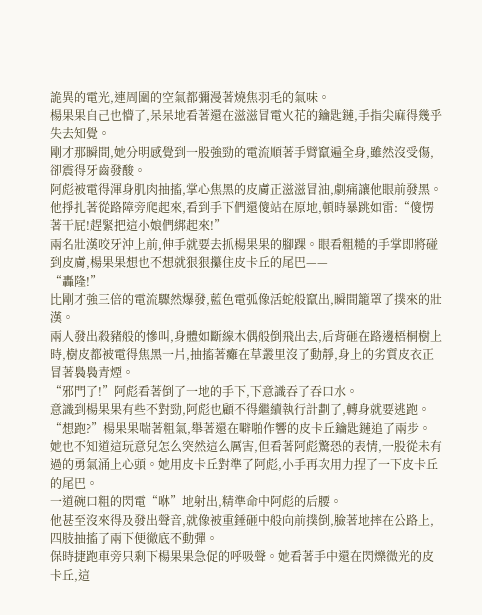詭異的電光,連周圍的空氣都彌漫著燒焦羽毛的氣味。
楊果果自己也懵了,呆呆地看著還在滋滋冒電火花的鑰匙鏈,手指尖麻得幾乎失去知覺。
剛才那瞬間,她分明感覺到一股強勁的電流順著手臂竄遍全身,雖然沒受傷,卻震得牙齒發酸。
阿彪被電得渾身肌肉抽搐,掌心焦黑的皮膚正滋滋冒油,劇痛讓他眼前發黑。
他掙扎著從路障旁爬起來,看到手下們還傻站在原地,頓時暴跳如雷:“傻愣著干屁!趕緊把這小娘們綁起來!”
兩名壯漢咬牙沖上前,伸手就要去抓楊果果的腳踝。眼看粗糙的手掌即將碰到皮膚,楊果果想也不想就狠狠攥住皮卡丘的尾巴——
“轟隆!”
比剛才強三倍的電流驟然爆發,藍色電弧像活蛇般竄出,瞬間籠罩了撲來的壯漢。
兩人發出殺豬般的慘叫,身體如斷線木偶般倒飛出去,后背砸在路邊梧桐樹上時,樹皮都被電得焦黑一片,抽搐著癱在草叢里沒了動靜,身上的劣質皮衣正冒著裊裊青煙。
“邪門了!”阿彪看著倒了一地的手下,下意識吞了吞口水。
意識到楊果果有些不對勁,阿彪也顧不得繼續執行計劃了,轉身就要逃跑。
“想跑?”楊果果喘著粗氣,舉著還在噼啪作響的皮卡丘鑰匙鏈追了兩步。
她也不知道這玩意兒怎么突然這么厲害,但看著阿彪驚恐的表情,一股從未有過的勇氣涌上心頭。她用皮卡丘對準了阿彪,小手再次用力捏了一下皮卡丘的尾巴。
一道碗口粗的閃電“咻”地射出,精準命中阿彪的后腰。
他甚至沒來得及發出聲音,就像被重錘砸中般向前撲倒,臉著地摔在公路上,四肢抽搐了兩下便徹底不動彈。
保時捷跑車旁只剩下楊果果急促的呼吸聲。她看著手中還在閃爍微光的皮卡丘,這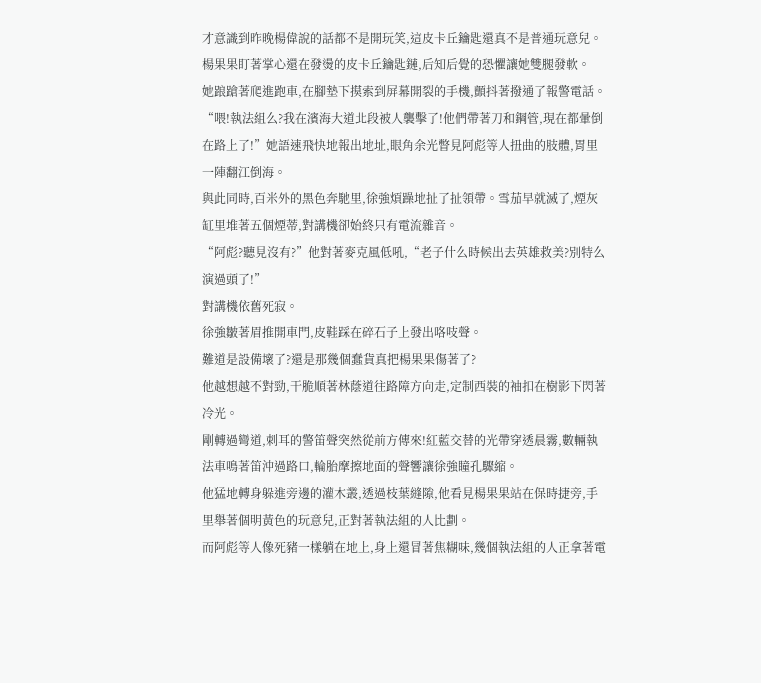才意識到昨晚楊偉說的話都不是開玩笑,這皮卡丘鑰匙還真不是普通玩意兒。
楊果果盯著掌心還在發燙的皮卡丘鑰匙鏈,后知后覺的恐懼讓她雙腿發軟。
她踉蹌著爬進跑車,在腳墊下摸索到屏幕開裂的手機,顫抖著撥通了報警電話。
“喂!執法組么?我在濱海大道北段被人襲擊了!他們帶著刀和鋼管,現在都暈倒在路上了!”她語速飛快地報出地址,眼角余光瞥見阿彪等人扭曲的肢體,胃里一陣翻江倒海。
與此同時,百米外的黑色奔馳里,徐強煩躁地扯了扯領帶。雪茄早就滅了,煙灰缸里堆著五個煙蒂,對講機卻始終只有電流雜音。
“阿彪?聽見沒有?”他對著麥克風低吼,“老子什么時候出去英雄救美?別特么演過頭了!”
對講機依舊死寂。
徐強皺著眉推開車門,皮鞋踩在碎石子上發出咯吱聲。
難道是設備壞了?還是那幾個蠢貨真把楊果果傷著了?
他越想越不對勁,干脆順著林蔭道往路障方向走,定制西裝的袖扣在樹影下閃著冷光。
剛轉過彎道,刺耳的警笛聲突然從前方傳來!紅藍交替的光帶穿透晨霧,數輛執法車鳴著笛沖過路口,輪胎摩擦地面的聲響讓徐強瞳孔驟縮。
他猛地轉身躲進旁邊的灌木叢,透過枝葉縫隙,他看見楊果果站在保時捷旁,手里舉著個明黃色的玩意兒,正對著執法組的人比劃。
而阿彪等人像死豬一樣躺在地上,身上還冒著焦糊味,幾個執法組的人正拿著電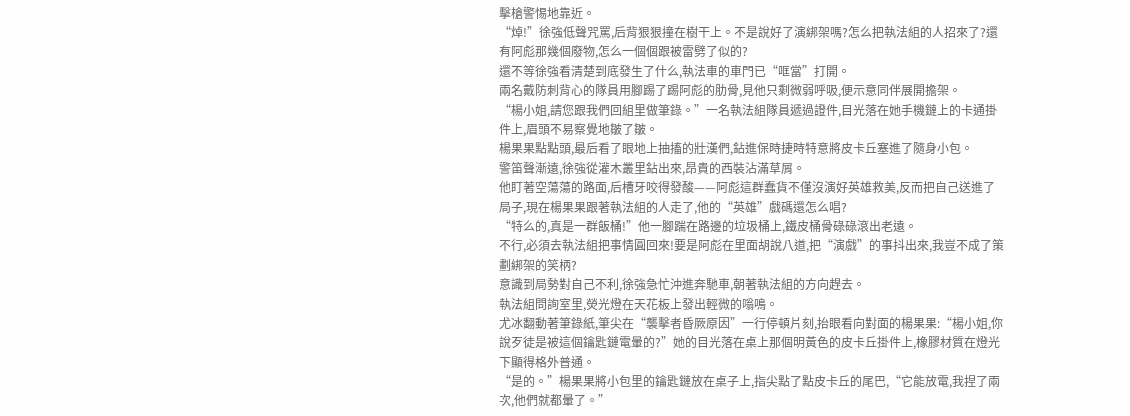擊槍警惕地靠近。
“焯!”徐強低聲咒罵,后背狠狠撞在樹干上。不是說好了演綁架嗎?怎么把執法組的人招來了?還有阿彪那幾個廢物,怎么一個個跟被雷劈了似的?
還不等徐強看清楚到底發生了什么,執法車的車門已“哐當”打開。
兩名戴防刺背心的隊員用腳踢了踢阿彪的肋骨,見他只剩微弱呼吸,便示意同伴展開擔架。
“楊小姐,請您跟我們回組里做筆錄。”一名執法組隊員遞過證件,目光落在她手機鏈上的卡通掛件上,眉頭不易察覺地皺了皺。
楊果果點點頭,最后看了眼地上抽搐的壯漢們,鉆進保時捷時特意將皮卡丘塞進了隨身小包。
警笛聲漸遠,徐強從灌木叢里鉆出來,昂貴的西裝沾滿草屑。
他盯著空蕩蕩的路面,后槽牙咬得發酸——阿彪這群蠢貨不僅沒演好英雄救美,反而把自己送進了局子,現在楊果果跟著執法組的人走了,他的“英雄”戲碼還怎么唱?
“特么的,真是一群飯桶!”他一腳踹在路邊的垃圾桶上,鐵皮桶骨碌碌滾出老遠。
不行,必須去執法組把事情圓回來!要是阿彪在里面胡說八道,把“演戲”的事抖出來,我豈不成了策劃綁架的笑柄?
意識到局勢對自己不利,徐強急忙沖進奔馳車,朝著執法組的方向趕去。
執法組問詢室里,熒光燈在天花板上發出輕微的嗡鳴。
尤冰翻動著筆錄紙,筆尖在“襲擊者昏厥原因”一行停頓片刻,抬眼看向對面的楊果果:“楊小姐,你說歹徒是被這個鑰匙鏈電暈的?”她的目光落在桌上那個明黃色的皮卡丘掛件上,橡膠材質在燈光下顯得格外普通。
“是的。”楊果果將小包里的鑰匙鏈放在桌子上,指尖點了點皮卡丘的尾巴,“它能放電,我捏了兩次,他們就都暈了。”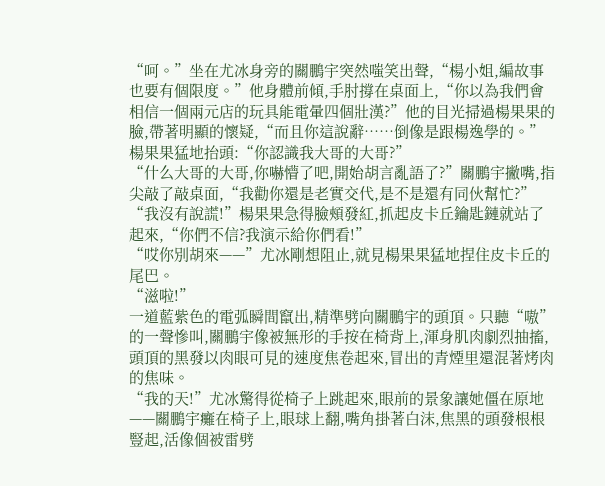“呵。”坐在尤冰身旁的關鵬宇突然嗤笑出聲,“楊小姐,編故事也要有個限度。”他身體前傾,手肘撐在桌面上,“你以為我們會相信一個兩元店的玩具能電暈四個壯漢?”他的目光掃過楊果果的臉,帶著明顯的懷疑,“而且你這說辭……倒像是跟楊逸學的。”
楊果果猛地抬頭:“你認識我大哥的大哥?”
“什么大哥的大哥,你嚇懵了吧,開始胡言亂語了?”關鵬宇撇嘴,指尖敲了敲桌面,“我勸你還是老實交代,是不是還有同伙幫忙?”
“我沒有說謊!”楊果果急得臉頰發紅,抓起皮卡丘鑰匙鏈就站了起來,“你們不信?我演示給你們看!”
“哎你別胡來——”尤冰剛想阻止,就見楊果果猛地捏住皮卡丘的尾巴。
“滋啦!”
一道藍紫色的電弧瞬間竄出,精準劈向關鵬宇的頭頂。只聽“嗷”的一聲慘叫,關鵬宇像被無形的手按在椅背上,渾身肌肉劇烈抽搐,頭頂的黑發以肉眼可見的速度焦卷起來,冒出的青煙里還混著烤肉的焦味。
“我的天!”尤冰驚得從椅子上跳起來,眼前的景象讓她僵在原地——關鵬宇癱在椅子上,眼球上翻,嘴角掛著白沫,焦黑的頭發根根豎起,活像個被雷劈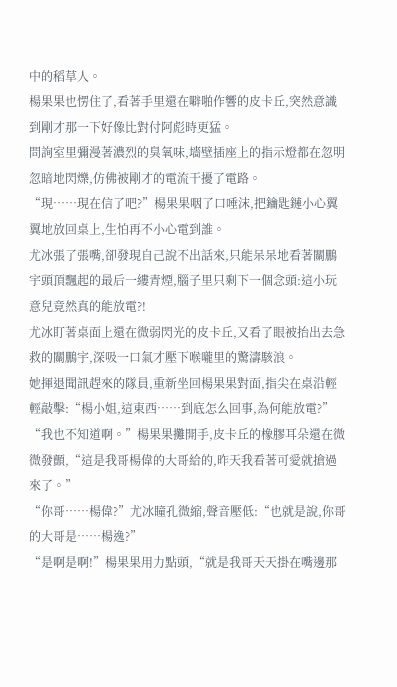中的稻草人。
楊果果也愣住了,看著手里還在噼啪作響的皮卡丘,突然意識到剛才那一下好像比對付阿彪時更猛。
問詢室里彌漫著濃烈的臭氧味,墻壁插座上的指示燈都在忽明忽暗地閃爍,仿佛被剛才的電流干擾了電路。
“現……現在信了吧?”楊果果咽了口唾沫,把鑰匙鏈小心翼翼地放回桌上,生怕再不小心電到誰。
尤冰張了張嘴,卻發現自己說不出話來,只能呆呆地看著關鵬宇頭頂飄起的最后一縷青煙,腦子里只剩下一個念頭:這小玩意兒竟然真的能放電?!
尤冰盯著桌面上還在微弱閃光的皮卡丘,又看了眼被抬出去急救的關鵬宇,深吸一口氣才壓下喉嚨里的驚濤駭浪。
她揮退聞訊趕來的隊員,重新坐回楊果果對面,指尖在桌沿輕輕敲擊:“楊小姐,這東西……到底怎么回事,為何能放電?”
“我也不知道啊。”楊果果攤開手,皮卡丘的橡膠耳朵還在微微發顫,“這是我哥楊偉的大哥給的,昨天我看著可愛就搶過來了。”
“你哥……楊偉?”尤冰瞳孔微縮,聲音壓低:“也就是說,你哥的大哥是……楊逸?”
“是啊是啊!”楊果果用力點頭,“就是我哥天天掛在嘴邊那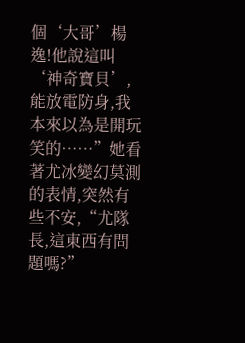個‘大哥’楊逸!他說這叫‘神奇寶貝’,能放電防身,我本來以為是開玩笑的……”她看著尤冰變幻莫測的表情,突然有些不安,“尤隊長,這東西有問題嗎?”